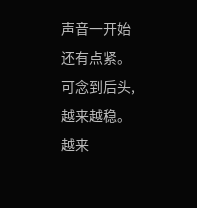声音一开始还有点紧。
可念到后头,越来越稳。
越来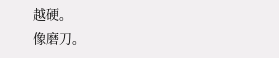越硬。
像磨刀。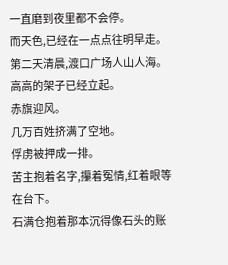一直磨到夜里都不会停。
而天色,已经在一点点往明早走。
第二天清晨,渡口广场人山人海。
高高的架子已经立起。
赤旗迎风。
几万百姓挤满了空地。
俘虏被押成一排。
苦主抱着名字,攥着冤情,红着眼等在台下。
石满仓抱着那本沉得像石头的账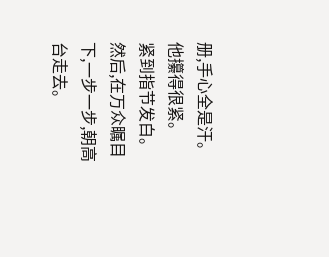册,手心全是汗。
他攥得很紧。
紧到指节发白。
然后,在万众瞩目下,一步一步,朝高台走去。